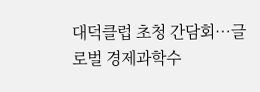대덕클럽 초청 간담회…글로벌 경제과학수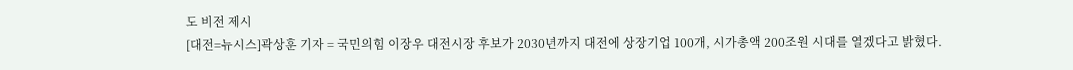도 비전 제시
[대전=뉴시스]곽상훈 기자 = 국민의힘 이장우 대전시장 후보가 2030년까지 대전에 상장기업 100개, 시가총액 200조원 시대를 열겠다고 밝혔다.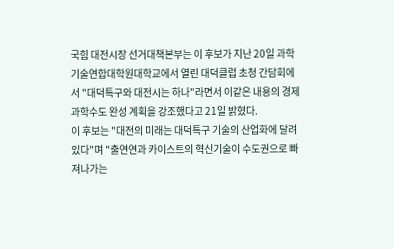국힘 대전시장 선거대책본부는 이 후보가 지난 20일 과학기술연합대학원대학교에서 열린 대덕클럽 초청 간담회에서 "대덕특구와 대전시는 하나"라면서 이같은 내용의 경제과학수도 완성 계획을 강조했다고 21일 밝혔다.
이 후보는 "대전의 미래는 대덕특구 기술의 산업화에 달려 있다"며 "출연연과 카이스트의 혁신기술이 수도권으로 빠져나가는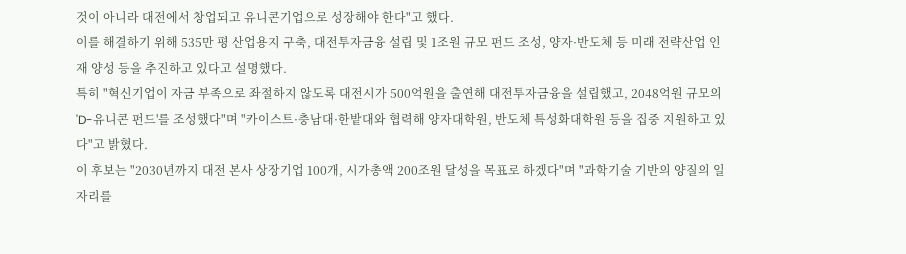것이 아니라 대전에서 창업되고 유니콘기업으로 성장해야 한다"고 했다.
이를 해결하기 위해 535만 평 산업용지 구축, 대전투자금융 설립 및 1조원 규모 펀드 조성, 양자·반도체 등 미래 전략산업 인재 양성 등을 추진하고 있다고 설명했다.
특히 "혁신기업이 자금 부족으로 좌절하지 않도록 대전시가 500억원을 출연해 대전투자금융을 설립했고, 2048억원 규모의 'D-유니콘 펀드'를 조성했다"며 "카이스트·충남대·한밭대와 협력해 양자대학원, 반도체 특성화대학원 등을 집중 지원하고 있다"고 밝혔다.
이 후보는 "2030년까지 대전 본사 상장기업 100개, 시가총액 200조원 달성을 목표로 하겠다"며 "과학기술 기반의 양질의 일자리를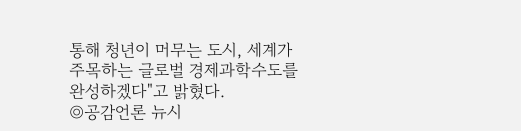통해 청년이 머무는 도시, 세계가 주목하는 글로벌 경제과학수도를 완성하겠다"고 밝혔다.
◎공감언론 뉴시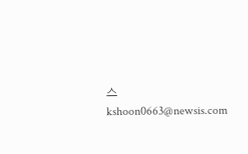스 kshoon0663@newsis.com